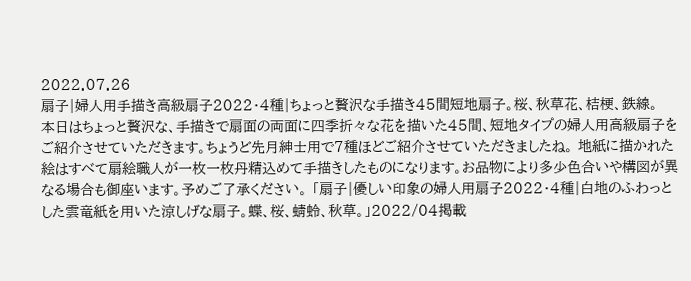2022.07.26
扇子|婦人用手描き高級扇子2022・4種|ちょっと贅沢な手描き45間短地扇子。桜、秋草花、桔梗、鉄線。
本日はちょっと贅沢な、手描きで扇面の両面に四季折々な花を描いた45間、短地タイプの婦人用高級扇子をご紹介させていただきます。ちょうど先月紳士用で7種ほどご紹介させていただきましたね。 地紙に描かれた絵はすべて扇絵職人が一枚一枚丹精込めて手描きしたものになります。お品物により多少色合いや構図が異なる場合も御座います。予めご了承ください。 「扇子|優しい印象の婦人用扇子2022・4種|白地のふわっとした雲竜紙を用いた涼しげな扇子。蝶、桜、蜻蛉、秋草。」2022/04掲載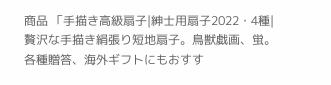商品 「手描き高級扇子|紳士用扇子2022・4種|贅沢な手描き絹張り短地扇子。鳥獣戯画、蛍。各種贈答、海外ギフトにもおすす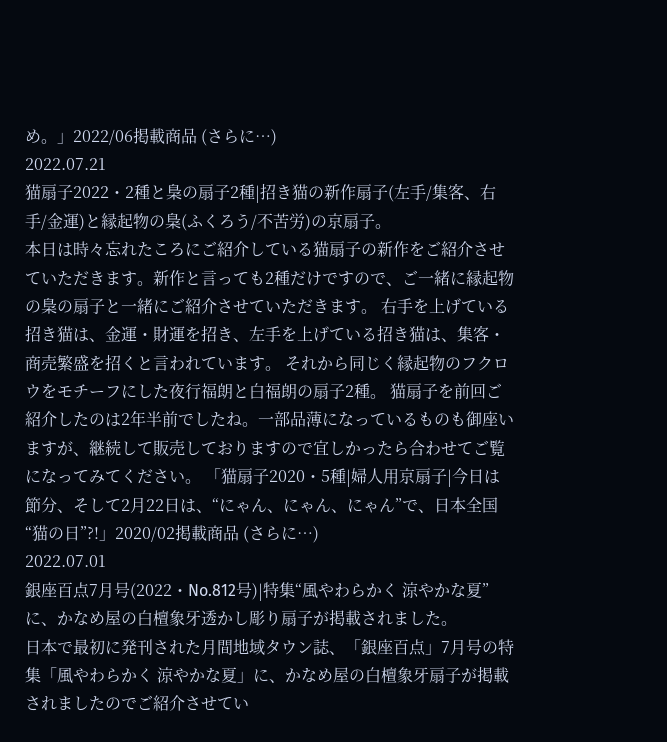め。」2022/06掲載商品 (さらに…)
2022.07.21
猫扇子2022・2種と梟の扇子2種|招き猫の新作扇子(左手/集客、右手/金運)と縁起物の梟(ふくろう/不苦労)の京扇子。
本日は時々忘れたころにご紹介している猫扇子の新作をご紹介させていただきます。新作と言っても2種だけですので、ご一緒に縁起物の梟の扇子と一緒にご紹介させていただきます。 右手を上げている招き猫は、金運・財運を招き、左手を上げている招き猫は、集客・商売繁盛を招くと言われています。 それから同じく縁起物のフクロウをモチーフにした夜行福朗と白福朗の扇子2種。 猫扇子を前回ご紹介したのは2年半前でしたね。一部品薄になっているものも御座いますが、継続して販売しておりますので宜しかったら合わせてご覧になってみてください。 「猫扇子2020・5種|婦人用京扇子|今日は節分、そして2月22日は、“にゃん、にゃん、にゃん”で、日本全国“猫の日”?!」2020/02掲載商品 (さらに…)
2022.07.01
銀座百点7月号(2022・No.812号)|特集“風やわらかく 涼やかな夏”に、かなめ屋の白檀象牙透かし彫り扇子が掲載されました。
日本で最初に発刊された月間地域タウン誌、「銀座百点」7月号の特集「風やわらかく 涼やかな夏」に、かなめ屋の白檀象牙扇子が掲載されましたのでご紹介させてい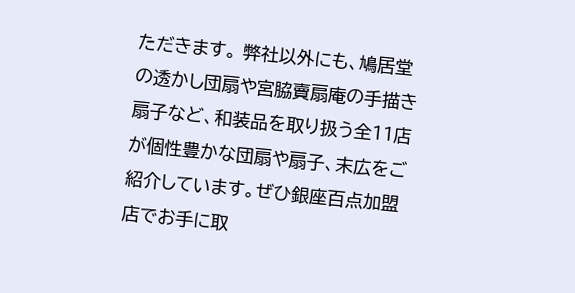ただきます。 弊社以外にも、鳩居堂の透かし団扇や宮脇賣扇庵の手描き扇子など、和装品を取り扱う全11店が個性豊かな団扇や扇子、末広をご紹介しています。ぜひ銀座百点加盟店でお手に取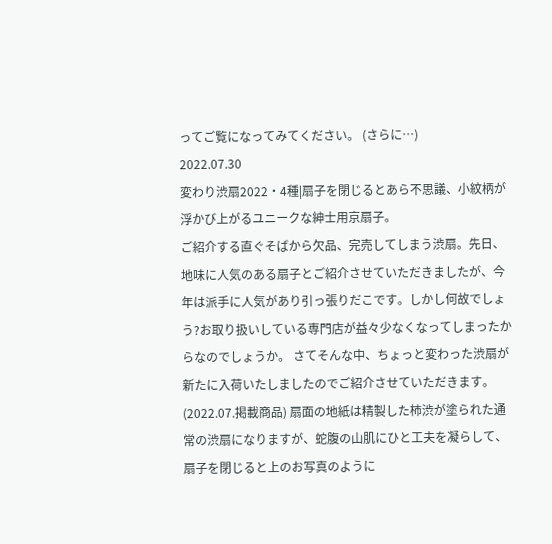ってご覧になってみてください。 (さらに…)
2022.07.30
変わり渋扇2022・4種|扇子を閉じるとあら不思議、小紋柄が浮かび上がるユニークな紳士用京扇子。
ご紹介する直ぐそばから欠品、完売してしまう渋扇。先日、地味に人気のある扇子とご紹介させていただきましたが、今年は派手に人気があり引っ張りだこです。しかし何故でしょう?お取り扱いしている専門店が益々少なくなってしまったからなのでしょうか。 さてそんな中、ちょっと変わった渋扇が新たに入荷いたしましたのでご紹介させていただきます。(2022.07.掲載商品) 扇面の地紙は精製した柿渋が塗られた通常の渋扇になりますが、蛇腹の山肌にひと工夫を凝らして、扇子を閉じると上のお写真のように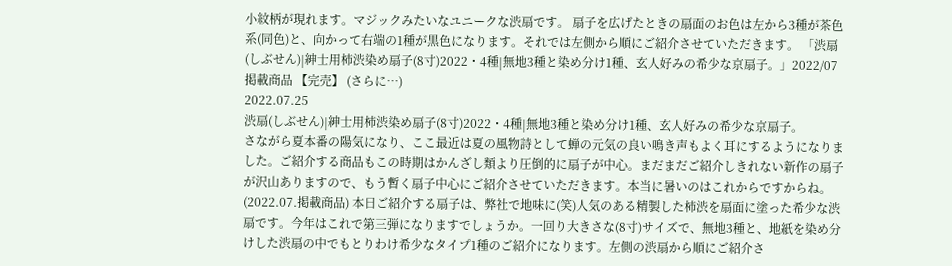小紋柄が現れます。マジックみたいなユニークな渋扇です。 扇子を広げたときの扇面のお色は左から3種が茶色系(同色)と、向かって右端の1種が黒色になります。それでは左側から順にご紹介させていただきます。 「渋扇(しぶせん)|紳士用柿渋染め扇子(8寸)2022・4種|無地3種と染め分け1種、玄人好みの希少な京扇子。」2022/07掲載商品 【完売】 (さらに…)
2022.07.25
渋扇(しぶせん)|紳士用柿渋染め扇子(8寸)2022・4種|無地3種と染め分け1種、玄人好みの希少な京扇子。
さながら夏本番の陽気になり、ここ最近は夏の風物詩として蝉の元気の良い鳴き声もよく耳にするようになりました。ご紹介する商品もこの時期はかんざし類より圧倒的に扇子が中心。まだまだご紹介しきれない新作の扇子が沢山ありますので、もう暫く扇子中心にご紹介させていただきます。本当に暑いのはこれからですからね。(2022.07.掲載商品) 本日ご紹介する扇子は、弊社で地味に(笑)人気のある精製した柿渋を扇面に塗った希少な渋扇です。今年はこれで第三弾になりますでしょうか。一回り大きさな(8寸)サイズで、無地3種と、地紙を染め分けした渋扇の中でもとりわけ希少なタイプ1種のご紹介になります。左側の渋扇から順にご紹介さ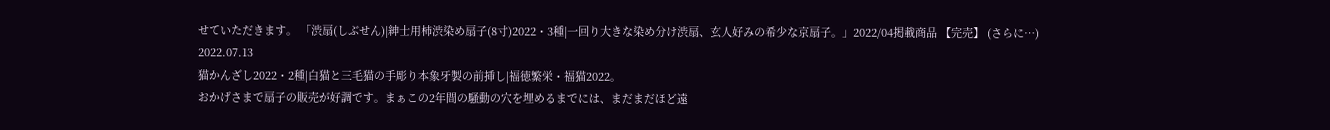せていただきます。 「渋扇(しぶせん)|紳士用柿渋染め扇子(8寸)2022・3種|一回り大きな染め分け渋扇、玄人好みの希少な京扇子。」2022/04掲載商品 【完売】 (さらに…)
2022.07.13
猫かんざし2022・2種|白猫と三毛猫の手彫り本象牙製の前挿し|福徳繁栄・福猫2022。
おかげさまで扇子の販売が好調です。まぁこの2年間の騒動の穴を埋めるまでには、まだまだほど遠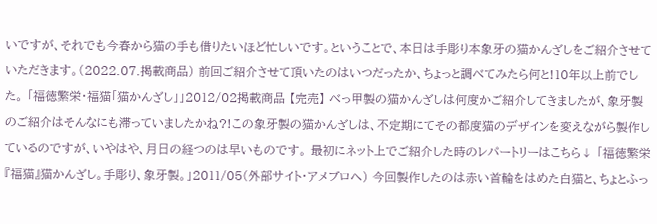いですが、それでも今春から猫の手も借りたいほど忙しいです。ということで、本日は手彫り本象牙の猫かんざしをご紹介させていただきます。(2022.07.掲載商品) 前回ご紹介させて頂いたのはいつだったか、ちょっと調べてみたら何と!10年以上前でした。 「福徳繁栄・福猫「猫かんざし」」2012/02掲載商品 【完売】 べっ甲製の猫かんざしは何度かご紹介してきましたが、象牙製のご紹介はそんなにも滞っていましたかね?!この象牙製の猫かんざしは、不定期にてその都度猫のデザインを変えながら製作しているのですが、いやはや、月日の経つのは早いものです。 最初にネット上でご紹介した時のレパートリーはこちら↓ 「福徳繁栄『福猫』猫かんざし。手彫り、象牙製。」2011/05(外部サイト・アメブロへ) 今回製作したのは赤い首輪をはめた白猫と、ちょとふっ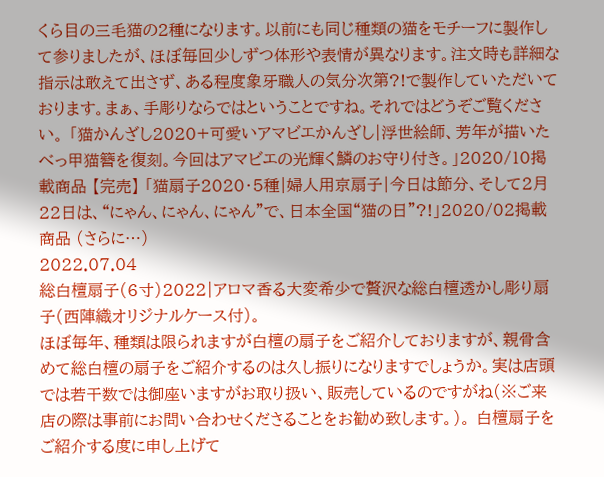くら目の三毛猫の2種になります。以前にも同じ種類の猫をモチーフに製作して参りましたが、ほぼ毎回少しずつ体形や表情が異なります。注文時も詳細な指示は敢えて出さず、ある程度象牙職人の気分次第?!で製作していただいております。まぁ、手彫りならではということですね。それではどうぞご覧ください。 「猫かんざし2020+可愛いアマビエかんざし|浮世絵師、芳年が描いたべっ甲猫簪を復刻。今回はアマビエの光輝く鱗のお守り付き。」2020/10掲載商品 【完売】 「猫扇子2020・5種|婦人用京扇子|今日は節分、そして2月22日は、“にゃん、にゃん、にゃん”で、日本全国“猫の日”?!」2020/02掲載商品 (さらに…)
2022.07.04
総白檀扇子(6寸)2022|アロマ香る大変希少で贅沢な総白檀透かし彫り扇子(西陣織オリジナルケース付)。
ほぼ毎年、種類は限られますが白檀の扇子をご紹介しておりますが、親骨含めて総白檀の扇子をご紹介するのは久し振りになりますでしょうか。実は店頭では若干数では御座いますがお取り扱い、販売しているのですがね(※ご来店の際は事前にお問い合わせくださることをお勧め致します。)。 白檀扇子をご紹介する度に申し上げて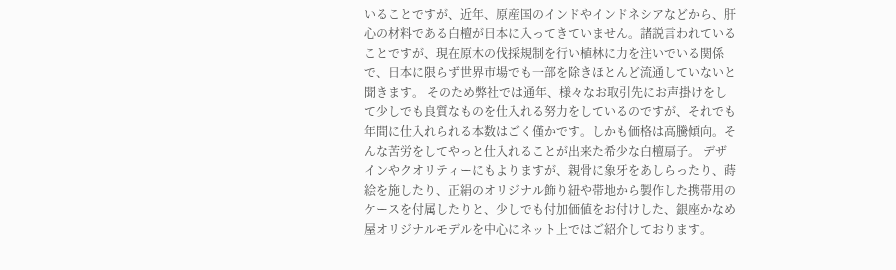いることですが、近年、原産国のインドやインドネシアなどから、肝心の材料である白檀が日本に入ってきていません。諸説言われていることですが、現在原木の伐採規制を行い植林に力を注いでいる関係で、日本に限らず世界市場でも一部を除きほとんど流通していないと聞きます。 そのため弊社では通年、様々なお取引先にお声掛けをして少しでも良質なものを仕入れる努力をしているのですが、それでも年間に仕入れられる本数はごく僅かです。しかも価格は高騰傾向。そんな苦労をしてやっと仕入れることが出来た希少な白檀扇子。 デザインやクオリティーにもよりますが、親骨に象牙をあしらったり、蒔絵を施したり、正絹のオリジナル飾り紐や帯地から製作した携帯用のケースを付属したりと、少しでも付加価値をお付けした、銀座かなめ屋オリジナルモデルを中心にネット上ではご紹介しております。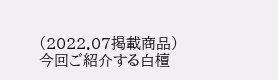(2022.07掲載商品) 今回ご紹介する白檀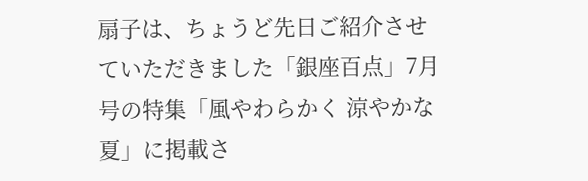扇子は、ちょうど先日ご紹介させていただきました「銀座百点」7月号の特集「風やわらかく 涼やかな夏」に掲載さ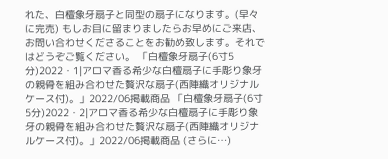れた、白檀象牙扇子と同型の扇子になります。(早々に完売) もしお目に留まりましたらお早めにご来店、お問い合わせくださることをお勧め致します。それではどうぞご覧ください。 「白檀象牙扇子(6寸5分)2022・1|アロマ香る希少な白檀扇子に手彫り象牙の親骨を組み合わせた贅沢な扇子(西陣織オリジナルケース付)。」2022/06掲載商品 「白檀象牙扇子(6寸5分)2022・2|アロマ香る希少な白檀扇子に手彫り象牙の親骨を組み合わせた贅沢な扇子(西陣織オリジナルケース付)。」2022/06掲載商品 (さらに…)